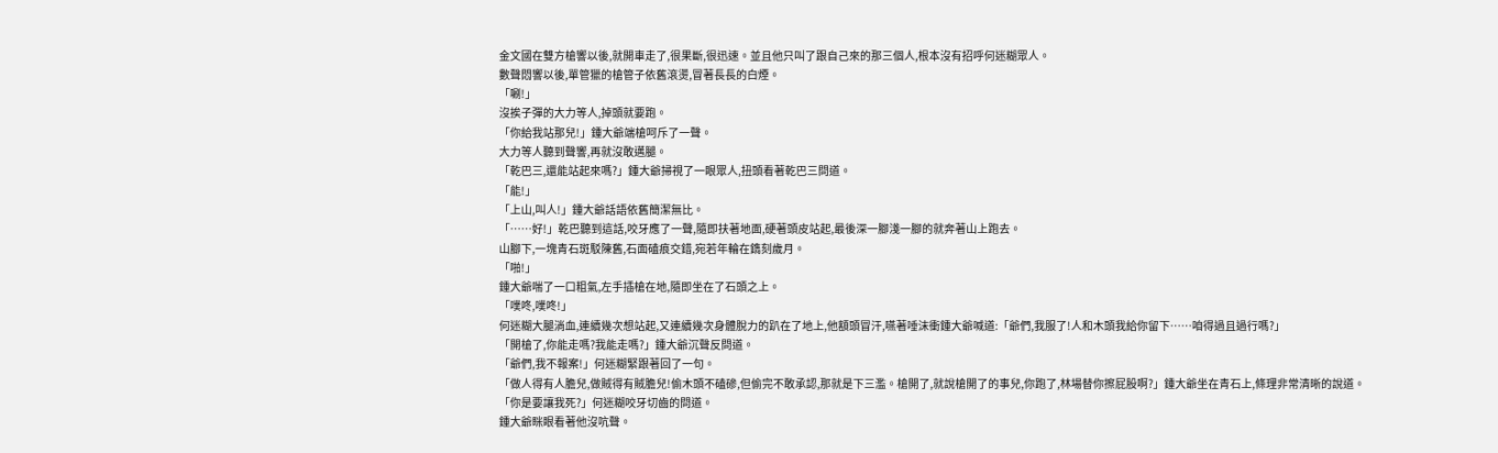金文國在雙方槍響以後,就開車走了,很果斷,很迅速。並且他只叫了跟自己來的那三個人,根本沒有招呼何迷糊眾人。
數聲悶響以後,單管獵的槍管子依舊滾燙,冒著長長的白煙。
「唰!」
沒挨子彈的大力等人,掉頭就要跑。
「你給我站那兒!」鍾大爺端槍呵斥了一聲。
大力等人聽到聲響,再就沒敢邁腿。
「乾巴三,還能站起來嗎?」鍾大爺掃視了一眼眾人,扭頭看著乾巴三問道。
「能!」
「上山,叫人!」鍾大爺話語依舊簡潔無比。
「……好!」乾巴聽到這話,咬牙應了一聲,隨即扶著地面,硬著頭皮站起,最後深一腳淺一腳的就奔著山上跑去。
山腳下,一塊青石斑駁陳舊,石面磕痕交錯,宛若年輪在鐫刻歲月。
「啪!」
鍾大爺喘了一口粗氣,左手插槍在地,隨即坐在了石頭之上。
「噗咚,噗咚!」
何迷糊大腿淌血,連續幾次想站起,又連續幾次身體脫力的趴在了地上,他額頭冒汗,嚥著唾沫衝鍾大爺喊道:「爺們,我服了!人和木頭我給你留下……咱得過且過行嗎?」
「開槍了,你能走嗎?我能走嗎?」鍾大爺沉聲反問道。
「爺們,我不報案!」何迷糊緊跟著回了一句。
「做人得有人膽兒,做賊得有賊膽兒!偷木頭不磕磣,但偷完不敢承認,那就是下三濫。槍開了,就說槍開了的事兒,你跑了,林場替你擦屁股啊?」鍾大爺坐在青石上,條理非常清晰的說道。
「你是要讓我死?」何迷糊咬牙切齒的問道。
鍾大爺眯眼看著他沒吭聲。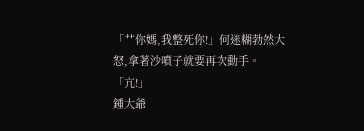「艹你媽,我整死你!」何迷糊勃然大怒,拿著沙噴子就要再次動手。
「亢!」
鍾大爺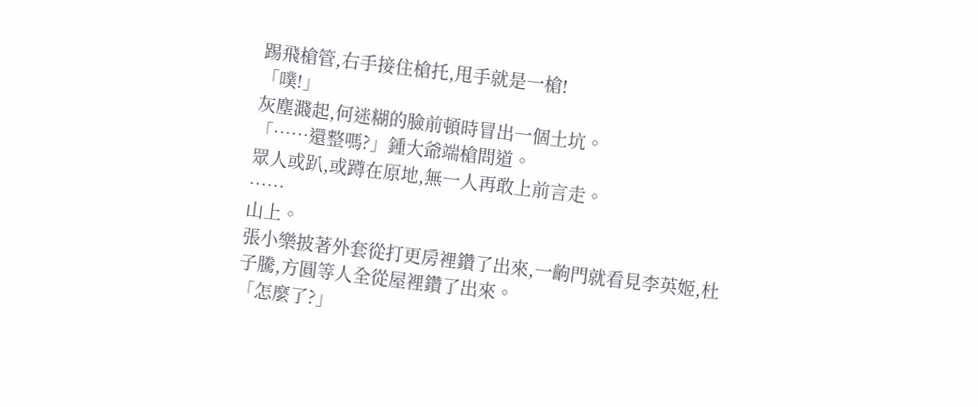踢飛槍管,右手接住槍托,甩手就是一槍!
「噗!」
灰塵濺起,何迷糊的臉前頓時冒出一個土坑。
「……還整嗎?」鍾大爺端槍問道。
眾人或趴,或蹲在原地,無一人再敢上前言走。
……
山上。
張小樂披著外套從打更房裡鑽了出來,一齣門就看見李英姬,杜子騰,方圓等人全從屋裡鑽了出來。
「怎麼了?」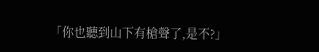「你也聽到山下有槍聲了,是不?」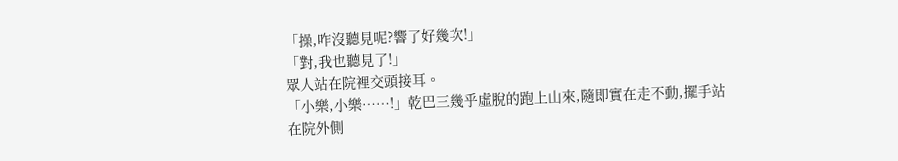「操,咋沒聽見呢?響了好幾次!」
「對,我也聽見了!」
眾人站在院裡交頭接耳。
「小樂,小樂……!」乾巴三幾乎虛脫的跑上山來,隨即實在走不動,擺手站在院外側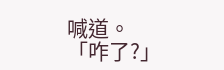喊道。
「咋了?」